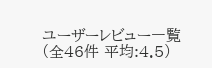ユーザーレビュー一覧(全46件 平均:4.5)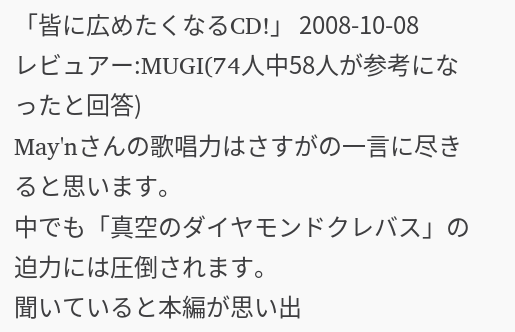「皆に広めたくなるCD!」 2008-10-08
レビュアー:MUGI(74人中58人が参考になったと回答)
May'nさんの歌唱力はさすがの一言に尽きると思います。
中でも「真空のダイヤモンドクレバス」の迫力には圧倒されます。
聞いていると本編が思い出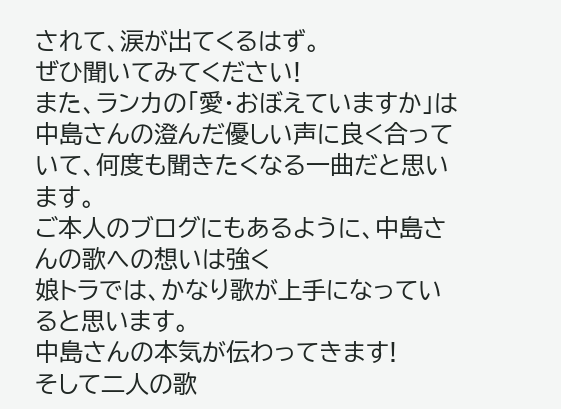されて、涙が出てくるはず。
ぜひ聞いてみてください!
また、ランカの「愛・おぼえていますか」は
中島さんの澄んだ優しい声に良く合っていて、何度も聞きたくなる一曲だと思います。
ご本人のブログにもあるように、中島さんの歌への想いは強く
娘トラでは、かなり歌が上手になっていると思います。
中島さんの本気が伝わってきます!
そして二人の歌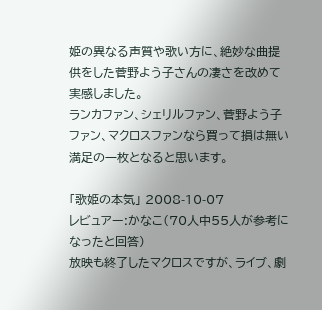姫の異なる声質や歌い方に、絶妙な曲提供をした菅野よう子さんの凄さを改めて実感しました。
ランカファン、シェリルファン、菅野よう子ファン、マクロスファンなら買って損は無い満足の一枚となると思います。

「歌姫の本気」 2008-10-07
レビュアー:かなこ(70人中55人が参考になったと回答)
放映も終了したマクロスですが、ライブ、劇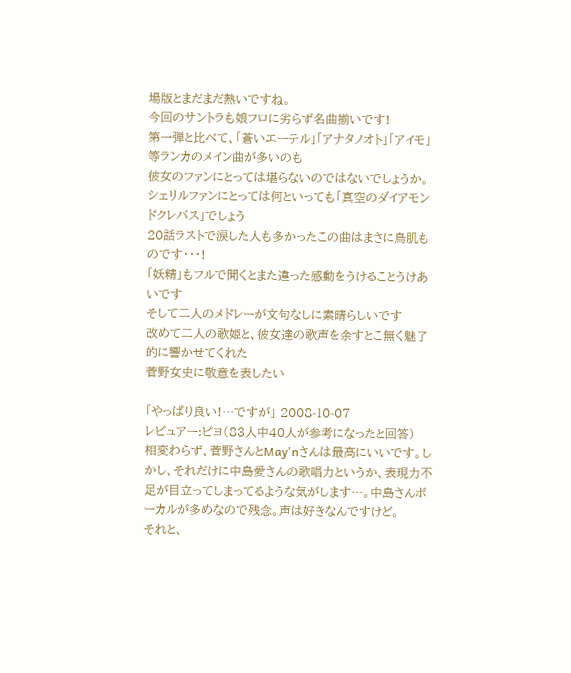場版とまだまだ熱いですね。
今回のサントラも娘フロに劣らず名曲揃いです!
第一弾と比べて、「蒼いエーテル」「アナタノオト」「アイモ」等ランカのメイン曲が多いのも
彼女のファンにとっては堪らないのではないでしょうか。
シェリルファンにとっては何といっても「真空のダイアモンドクレバス」でしょう
20話ラストで涙した人も多かったこの曲はまさに鳥肌ものです・・・!
「妖精」もフルで聞くとまた違った感動をうけることうけあいです
そして二人のメドレーが文句なしに素晴らしいです
改めて二人の歌姫と、彼女達の歌声を余すとこ無く魅了的に響かせてくれた
菅野女史に敬意を表したい

「やっぱり良い!…ですが」 2008-10-07
レビュアー:ピヨ(83人中40人が参考になったと回答)
相変わらず、菅野さんとMay'nさんは最高にいいです。しかし、それだけに中島愛さんの歌唱力というか、表現力不足が目立ってしまってるような気がします…。中島さんボーカルが多めなので残念。声は好きなんですけど。
それと、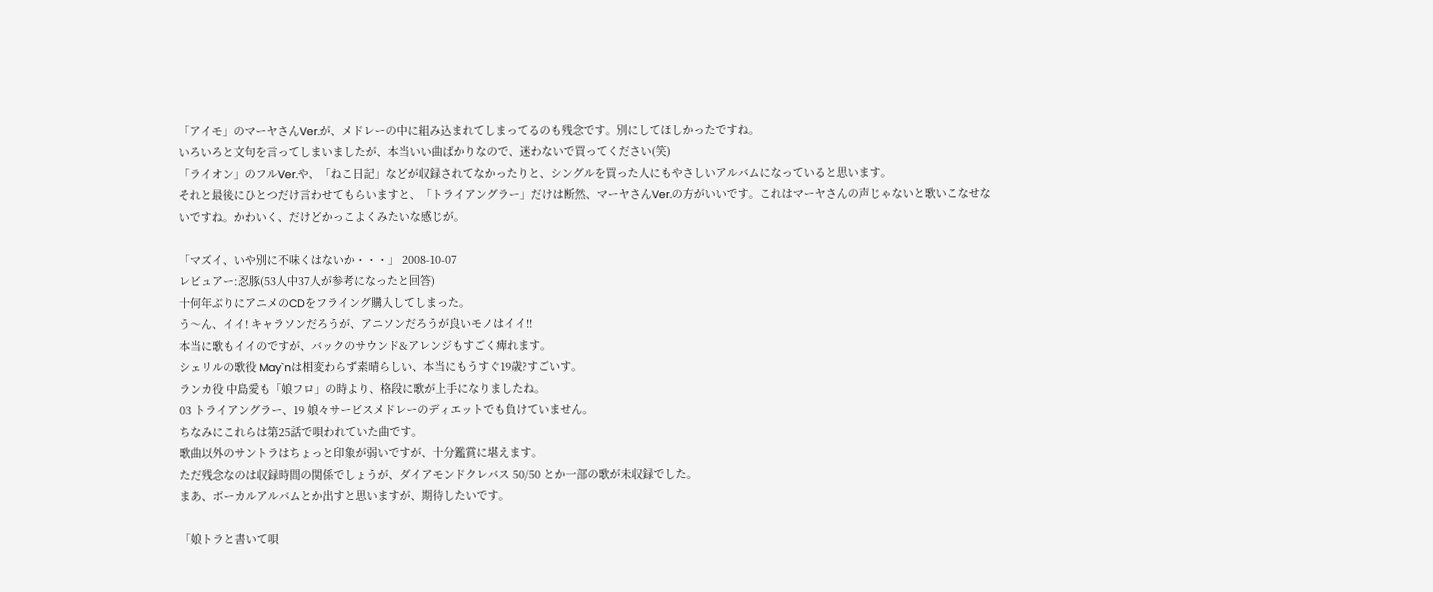「アイモ」のマーヤさんVer.が、メドレーの中に組み込まれてしまってるのも残念です。別にしてほしかったですね。
いろいろと文句を言ってしまいましたが、本当いい曲ばかりなので、迷わないで買ってください(笑)
「ライオン」のフルVer.や、「ねこ日記」などが収録されてなかったりと、シングルを買った人にもやさしいアルバムになっていると思います。
それと最後にひとつだけ言わせてもらいますと、「トライアングラー」だけは断然、マーヤさんVer.の方がいいです。これはマーヤさんの声じゃないと歌いこなせないですね。かわいく、だけどかっこよくみたいな感じが。

「マズイ、いや別に不味くはないか・・・」 2008-10-07
レビュアー:忍豚(53人中37人が参考になったと回答)
十何年ぶりにアニメのCDをフライング購入してしまった。
う〜ん、イイ! キャラソンだろうが、アニソンだろうが良いモノはイイ!!
本当に歌もイイのですが、バックのサウンド&アレンジもすごく痺れます。
シェリルの歌役 May`nは相変わらず素晴らしい、本当にもうすぐ19歳?すごいす。
ランカ役 中島愛も「娘フロ」の時より、格段に歌が上手になりましたね。
03 トライアングラー、19 娘々サービスメドレーのディエットでも負けていません。
ちなみにこれらは第25話で唄われていた曲です。
歌曲以外のサントラはちょっと印象が弱いですが、十分鑑賞に堪えます。
ただ残念なのは収録時間の関係でしょうが、ダイアモンドクレバス 50/50 とか一部の歌が未収録でした。
まあ、ボーカルアルバムとか出すと思いますが、期待したいです。

「娘トラと書いて唄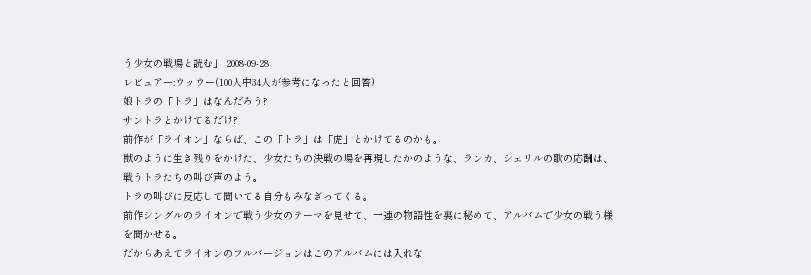う少女の戦場と読む」 2008-09-28
レビュアー:ウッウー(100人中34人が参考になったと回答)
娘トラの「トラ」はなんだろう?
サントラとかけてるだけ?
前作が「ライオン」ならば、この「トラ」は「虎」とかけてるのかも。
獣のように生き残りをかけた、少女たちの決戦の場を再現したかのような、ランカ、シェリルの歌の応酬は、戦うトラたちの叫び声のよう。
トラの叫びに反応して聞いてる自分もみなぎってくる。
前作シングルのライオンで戦う少女のテーマを見せて、一連の物語性を裏に秘めて、アルバムで少女の戦う様を聞かせる。
だからあえてライオンのフルバージョンはこのアルバムには入れな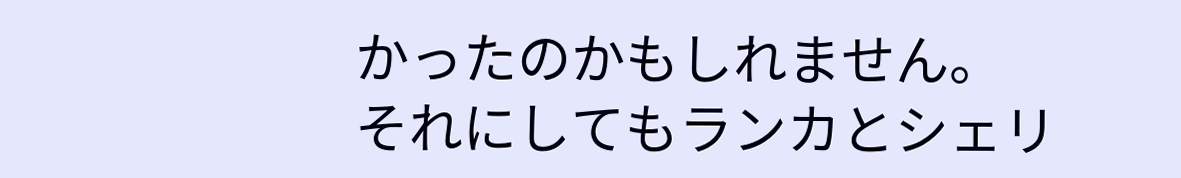かったのかもしれません。
それにしてもランカとシェリ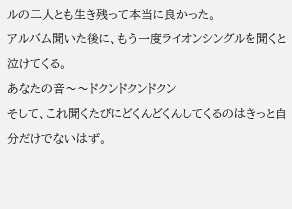ルの二人とも生き残って本当に良かった。
アルバム聞いた後に、もう一度ライオンシングルを聞くと泣けてくる。
あなたの音〜〜ドクンドクンドクン
そして、これ聞くたびにどくんどくんしてくるのはきっと自分だけでないはず。